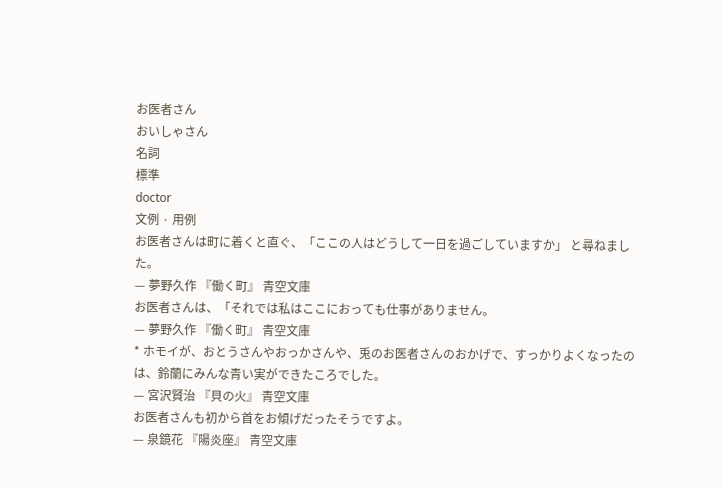お医者さん
おいしゃさん
名詞
標準
doctor
文例 · 用例
お医者さんは町に着くと直ぐ、「ここの人はどうして一日を過ごしていますか」 と尋ねました。
— 夢野久作 『働く町』 青空文庫
お医者さんは、「それでは私はここにおっても仕事がありません。
— 夢野久作 『働く町』 青空文庫
* ホモイが、おとうさんやおっかさんや、兎のお医者さんのおかげで、すっかりよくなったのは、鈴蘭にみんな青い実ができたころでした。
— 宮沢賢治 『貝の火』 青空文庫
お医者さんも初から首をお傾げだったそうですよ。
— 泉鏡花 『陽炎座』 青空文庫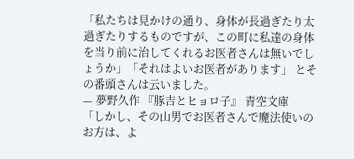「私たちは見かけの通り、身体が長過ぎたり太過ぎたりするものですが、この町に私達の身体を当り前に治してくれるお医者さんは無いでしょうか」「それはよいお医者があります」 とその番頭さんは云いました。
— 夢野久作 『豚吉とヒョロ子』 青空文庫
「しかし、その山男でお医者さんで魔法使いのお方は、よ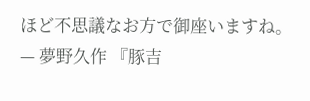ほど不思議なお方で御座いますね。
— 夢野久作 『豚吉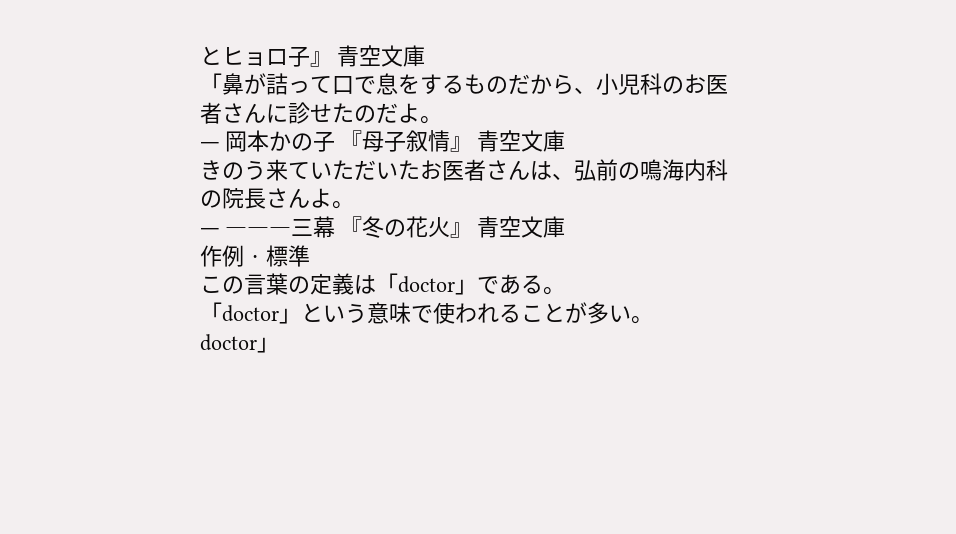とヒョロ子』 青空文庫
「鼻が詰って口で息をするものだから、小児科のお医者さんに診せたのだよ。
— 岡本かの子 『母子叙情』 青空文庫
きのう来ていただいたお医者さんは、弘前の鳴海内科の院長さんよ。
— ―――三幕 『冬の花火』 青空文庫
作例 · 標準
この言葉の定義は「doctor」である。
「doctor」という意味で使われることが多い。
doctor」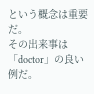という概念は重要だ。
その出来事は「doctor」の良い例だ。